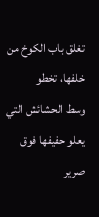تغلق باب الكوخ من خلفها، تخطو
وسط الحشائش التي يعلو حفيفها فوق صرير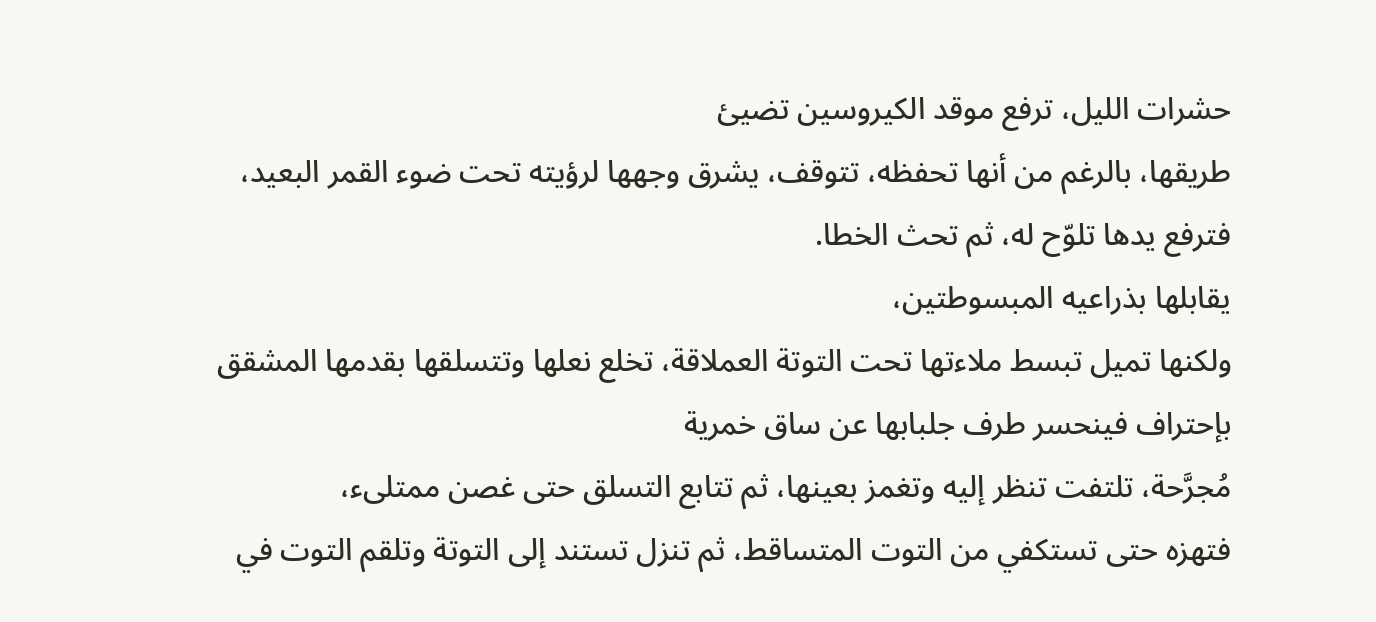حشرات الليل، ترفع موقد الكيروسين تضيئ
طريقها، بالرغم من أنها تحفظه، تتوقف، يشرق وجهها لرؤيته تحت ضوء القمر البعيد،
فترفع يدها تلوّح له، ثم تحث الخطا.
يقابلها بذراعيه المبسوطتين،
ولكنها تميل تبسط ملاءتها تحت التوتة العملاقة، تخلع نعلها وتتسلقها بقدمها المشقق
بإحتراف فينحسر طرف جلبابها عن ساق خمرية
مُجرَّحة، تلتفت تنظر إليه وتغمز بعينها، ثم تتابع التسلق حتى غصن ممتلىء،
فتهزه حتى تستكفي من التوت المتساقط، ثم تنزل تستند إلى التوتة وتلقم التوت في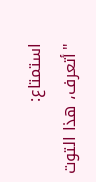استمتاع:
"أتعرف، هذا التوت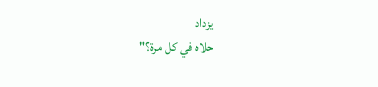يزداد
حلاه في كل مرة؟"